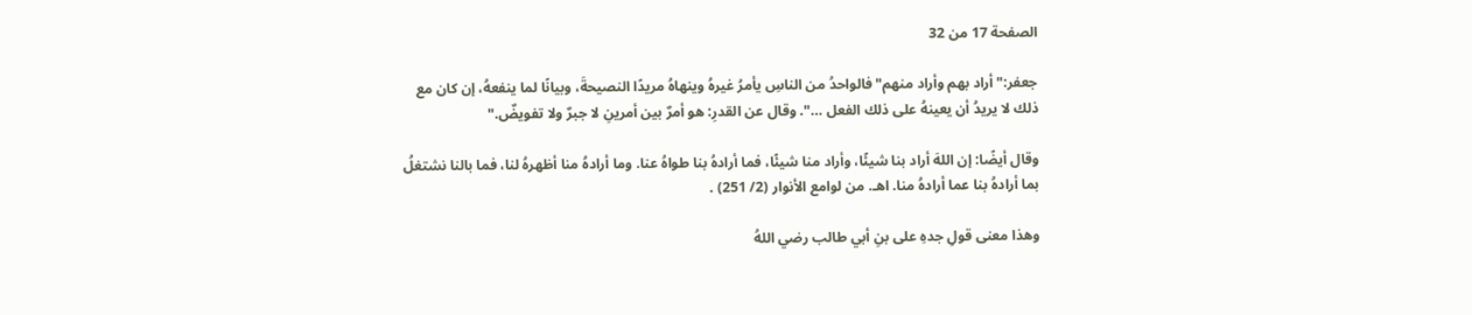الصفحة 17 من 32

جعفر:"أراد بهم وأراد منهم"فالواحدُ من الناسِ يأمرُ غيرهُ وينهاهُ مريدًا النصيحةَ، وبيانًا لما ينفعهُ، إن كان مع ذلك لا يريدُ أن يعينهُ على ذلك الفعل ...". وقال عن القدرِ: هو أمرٌ بين أمرينِ لا جبرٌ ولا تفويضٌ."

وقال أيضًا: إن اللهَ أراد بنا شيئًا، وأراد منا شيئًا، فما أرادهُ بنا طواهُ عنا. وما أرادهُ منا أظهرهُ لنا، فما بالنا نشتغلُ بما أرادهُ بنا عما أرادهُ منا. اهـ. من لوامع الأنوار (2/ 251) .

وهذا معنى قولِ جدهِ على بنِ أبي طالب رضي اللهُ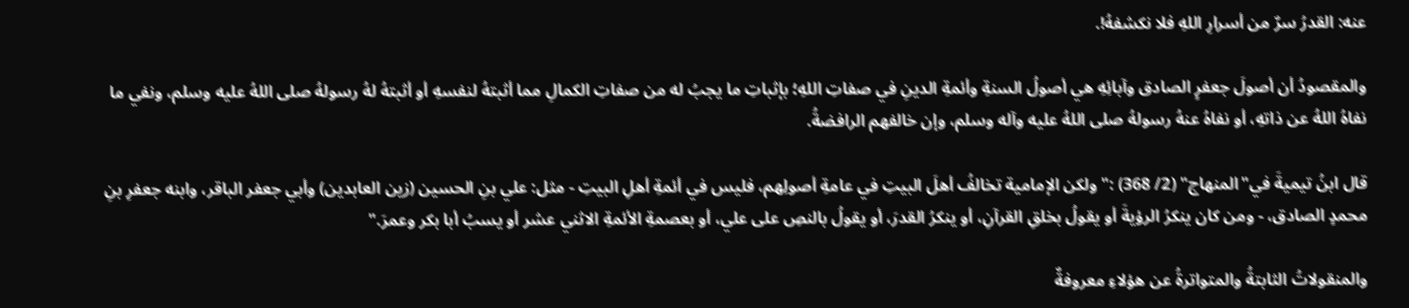عنه: القدرُ سرٌ من أسرارِ اللهِ فلا نكشفهُ!.

والمقصودُ أن أصولَ جعفرٍ الصادق وآبائِهِ هي أصولُ السنةِ وأئمةِ الدينِ في صفاتِ اللهِ؛ بإثباتِ ما يجبُ له من صفاتِ الكمالِ مما أثبتهُ لنفسهِ أو أثبتهُ لهُ رسولهُ صلى اللهُ عليه وسلم، ونفي ما نفاهُ اللهُ عن ذاتهِ، أو نفاهُ عنهُ رسولهُ صلى اللهُ عليه وآله وسلم، وإن خالفهم الرافضةُ.

قال ابنُ تيميةَ في"المنهاج" (2/ 368) :"ولكن الإمامية تخالفُ أهلَ البيتِ في عامةِ أصولِهم، فليس في أئمةِ أهلِ البيتِ - مثل: علي بنِ الحسين (زين العابدين) وأبي جعفر الباقر، وابنه جعفرِ بنِ محمدٍ الصادق، - ومن كان ينكرُ الرؤيةَ أو يقولُ بخلقِ القرآنِ، أو ينكرُ القدرَ، أو يقولُ بالنصِ على علي، أو بعصمةِ الأئمةِ الاثني عشر أو يسبُ أبا بكر وعمرَ."

والمنقولاتُ الثابتةُ والمتواترةُ عن هؤلاءِ معروفةٌ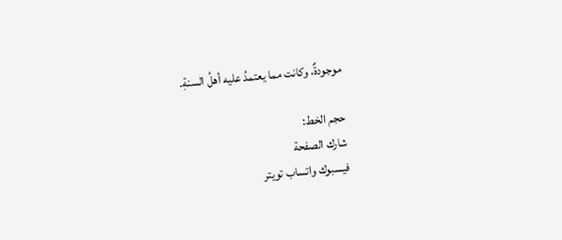موجودةٌ، وكانت مما يعتمدُ عليه أهلُ السنةِ.

حجم الخط:
شارك الصفحة
فيسبوك واتساب تويتر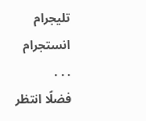تليجرام انستجرام
. . .
فضلًا انتظر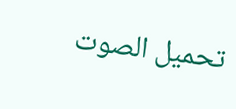تحميل الصوت